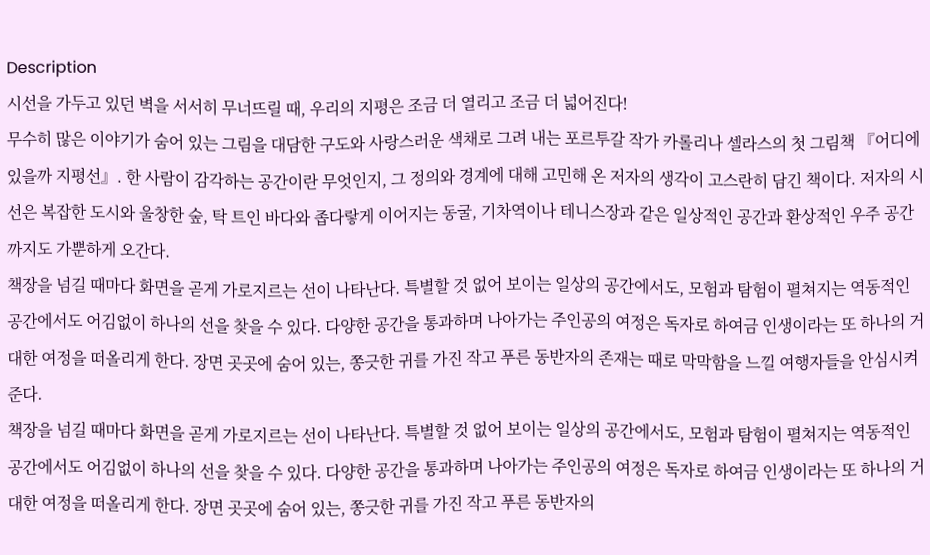Description
시선을 가두고 있던 벽을 서서히 무너뜨릴 때, 우리의 지평은 조금 더 열리고 조금 더 넓어진다!
무수히 많은 이야기가 숨어 있는 그림을 대담한 구도와 사랑스러운 색채로 그려 내는 포르투갈 작가 카롤리나 셀라스의 첫 그림책 『어디에 있을까 지평선』. 한 사람이 감각하는 공간이란 무엇인지, 그 정의와 경계에 대해 고민해 온 저자의 생각이 고스란히 담긴 책이다. 저자의 시선은 복잡한 도시와 울창한 숲, 탁 트인 바다와 좁다랗게 이어지는 동굴, 기차역이나 테니스장과 같은 일상적인 공간과 환상적인 우주 공간까지도 가뿐하게 오간다.
책장을 넘길 때마다 화면을 곧게 가로지르는 선이 나타난다. 특별할 것 없어 보이는 일상의 공간에서도, 모험과 탐험이 펼쳐지는 역동적인 공간에서도 어김없이 하나의 선을 찾을 수 있다. 다양한 공간을 통과하며 나아가는 주인공의 여정은 독자로 하여금 인생이라는 또 하나의 거대한 여정을 떠올리게 한다. 장면 곳곳에 숨어 있는, 쫑긋한 귀를 가진 작고 푸른 동반자의 존재는 때로 막막함을 느낄 여행자들을 안심시켜 준다.
책장을 넘길 때마다 화면을 곧게 가로지르는 선이 나타난다. 특별할 것 없어 보이는 일상의 공간에서도, 모험과 탐험이 펼쳐지는 역동적인 공간에서도 어김없이 하나의 선을 찾을 수 있다. 다양한 공간을 통과하며 나아가는 주인공의 여정은 독자로 하여금 인생이라는 또 하나의 거대한 여정을 떠올리게 한다. 장면 곳곳에 숨어 있는, 쫑긋한 귀를 가진 작고 푸른 동반자의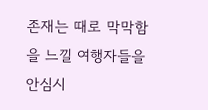존재는 때로 막막함을 느낄 여행자들을 안심시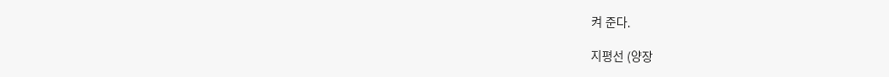켜 준다.

지평선 (양장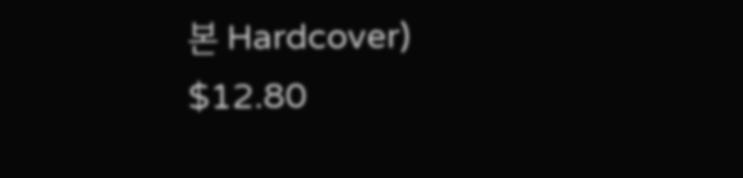본 Hardcover)
$12.80